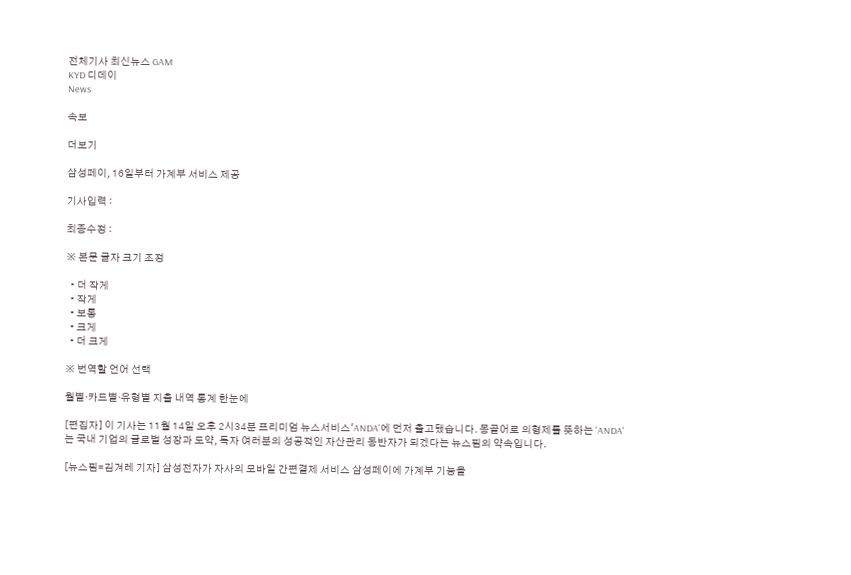전체기사 최신뉴스 GAM
KYD 디데이
News

속보

더보기

삼성페이, 16일부터 가계부 서비스 제공

기사입력 :

최종수정 :

※ 본문 글자 크기 조정

  • 더 작게
  • 작게
  • 보통
  • 크게
  • 더 크게

※ 번역할 언어 선택

월별·카드별·유형별 지출 내역 통계 한눈에

[편집자] 이 기사는 11월 14일 오후 2시34분 프리미엄 뉴스서비스'ANDA'에 먼저 출고됐습니다. 몽골어로 의형제를 뜻하는 'ANDA'는 국내 기업의 글로벌 성장과 도약, 독자 여러분의 성공적인 자산관리 동반자가 되겠다는 뉴스핌의 약속입니다.

[뉴스핌=김겨레 기자] 삼성전자가 자사의 모바일 간편결제 서비스 삼성페이에 가계부 기능을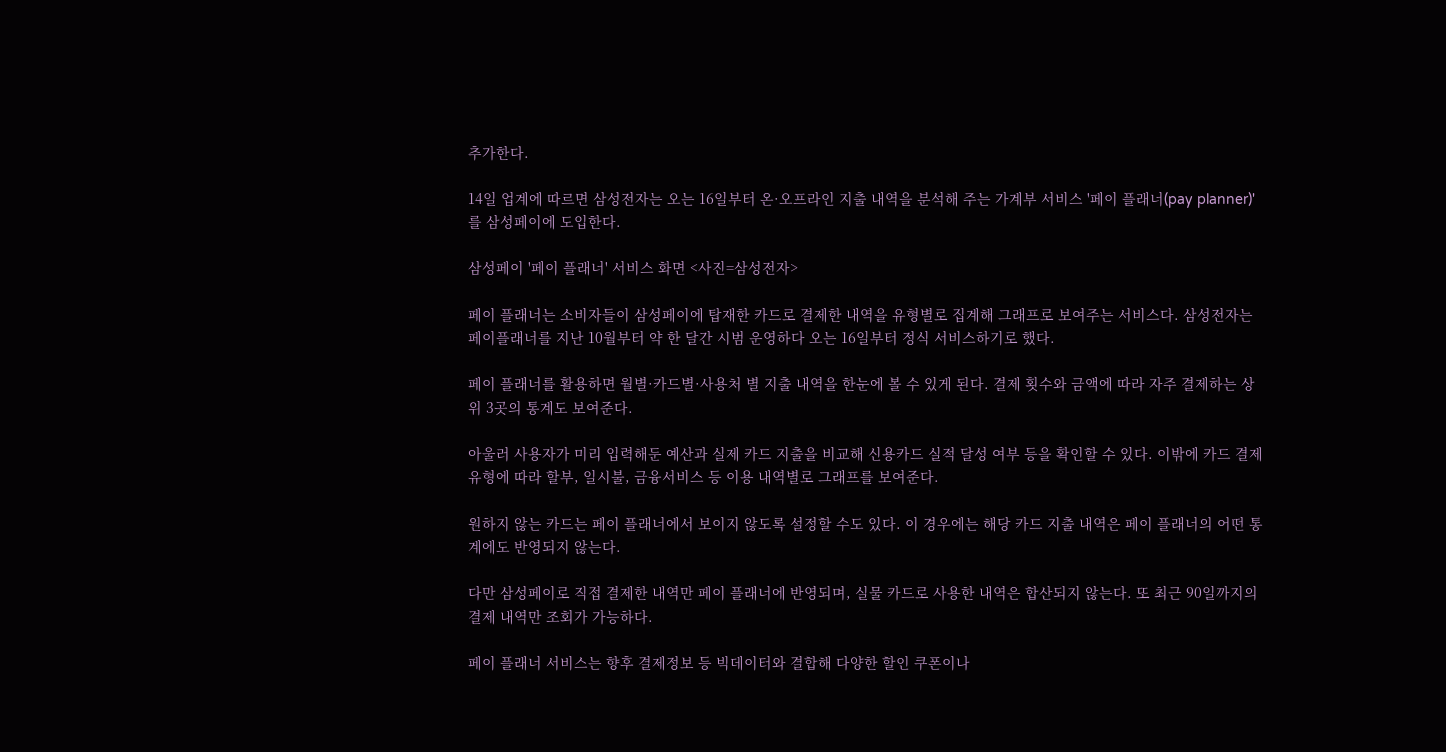추가한다.

14일 업계에 따르면 삼성전자는 오는 16일부터 온·오프라인 지출 내역을 분석해 주는 가계부 서비스 '페이 플래너(pay planner)'를 삼성페이에 도입한다.

삼성페이 '페이 플래너' 서비스 화면 <사진=삼성전자>

페이 플래너는 소비자들이 삼성페이에 탑재한 카드로 결제한 내역을 유형별로 집계해 그래프로 보여주는 서비스다. 삼성전자는 페이플래너를 지난 10월부터 약 한 달간 시범 운영하다 오는 16일부터 정식 서비스하기로 했다.

페이 플래너를 활용하면 월별·카드별·사용처 별 지출 내역을 한눈에 볼 수 있게 된다. 결제 횟수와 금액에 따라 자주 결제하는 상위 3곳의 통계도 보여준다.

아울러 사용자가 미리 입력해둔 예산과 실제 카드 지출을 비교해 신용카드 실적 달성 여부 등을 확인할 수 있다. 이밖에 카드 결제 유형에 따라 할부, 일시불, 금융서비스 등 이용 내역별로 그래프를 보여준다.

원하지 않는 카드는 페이 플래너에서 보이지 않도록 설정할 수도 있다. 이 경우에는 해당 카드 지출 내역은 페이 플래너의 어떤 통계에도 반영되지 않는다.

다만 삼성페이로 직접 결제한 내역만 페이 플래너에 반영되며, 실물 카드로 사용한 내역은 합산되지 않는다. 또 최근 90일까지의 결제 내역만 조회가 가능하다.

페이 플래너 서비스는 향후 결제정보 등 빅데이터와 결합해 다양한 할인 쿠폰이나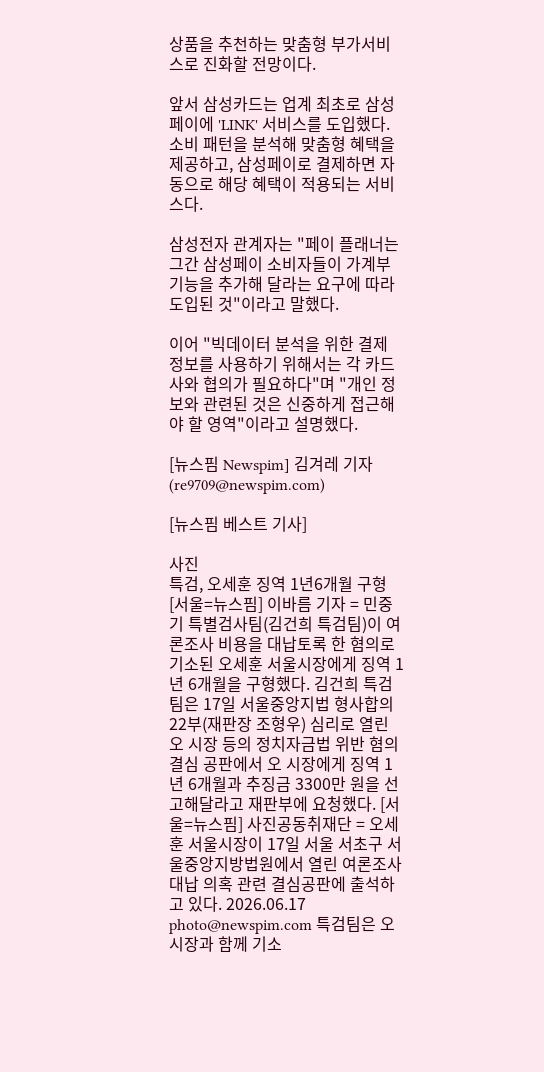상품을 추천하는 맞춤형 부가서비스로 진화할 전망이다.

앞서 삼성카드는 업계 최초로 삼성페이에 'LINK' 서비스를 도입했다. 소비 패턴을 분석해 맞춤형 혜택을 제공하고, 삼성페이로 결제하면 자동으로 해당 혜택이 적용되는 서비스다.

삼성전자 관계자는 "페이 플래너는 그간 삼성페이 소비자들이 가계부 기능을 추가해 달라는 요구에 따라 도입된 것"이라고 말했다.

이어 "빅데이터 분석을 위한 결제 정보를 사용하기 위해서는 각 카드사와 협의가 필요하다"며 "개인 정보와 관련된 것은 신중하게 접근해야 할 영역"이라고 설명했다.

[뉴스핌 Newspim] 김겨레 기자 (re9709@newspim.com)

[뉴스핌 베스트 기사]

사진
특검, 오세훈 징역 1년6개월 구형 [서울=뉴스핌] 이바름 기자 = 민중기 특별검사팀(김건희 특검팀)이 여론조사 비용을 대납토록 한 혐의로 기소된 오세훈 서울시장에게 징역 1년 6개월을 구형했다. 김건희 특검팀은 17일 서울중앙지법 형사합의22부(재판장 조형우) 심리로 열린 오 시장 등의 정치자금법 위반 혐의 결심 공판에서 오 시장에게 징역 1년 6개월과 추징금 3300만 원을 선고해달라고 재판부에 요청했다. [서울=뉴스핌] 사진공동취재단 = 오세훈 서울시장이 17일 서울 서초구 서울중앙지방법원에서 열린 여론조사 대납 의혹 관련 결심공판에 출석하고 있다. 2026.06.17 photo@newspim.com 특검팀은 오 시장과 함께 기소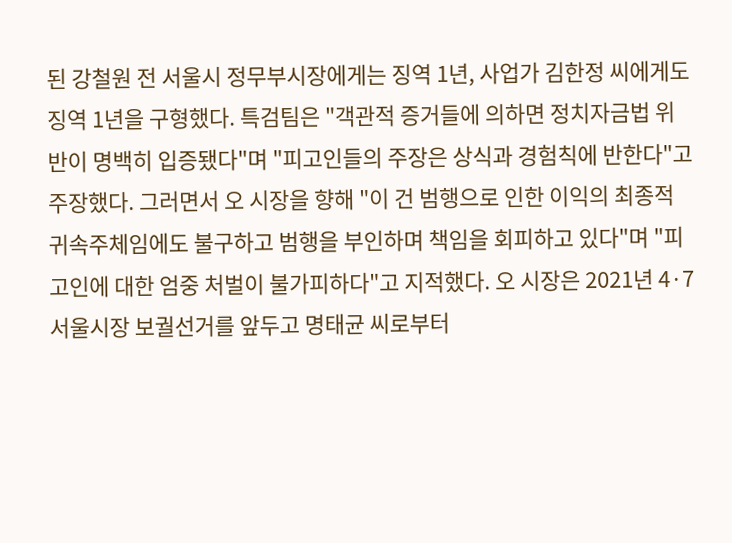된 강철원 전 서울시 정무부시장에게는 징역 1년, 사업가 김한정 씨에게도 징역 1년을 구형했다. 특검팀은 "객관적 증거들에 의하면 정치자금법 위반이 명백히 입증됐다"며 "피고인들의 주장은 상식과 경험칙에 반한다"고 주장했다. 그러면서 오 시장을 향해 "이 건 범행으로 인한 이익의 최종적 귀속주체임에도 불구하고 범행을 부인하며 책임을 회피하고 있다"며 "피고인에 대한 엄중 처벌이 불가피하다"고 지적했다. 오 시장은 2021년 4·7 서울시장 보궐선거를 앞두고 명태균 씨로부터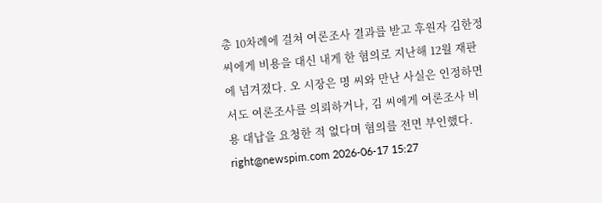총 10차례에 걸쳐 여론조사 결과를 받고 후원자 김한정 씨에게 비용을 대신 내게 한 혐의로 지난해 12월 재판에 넘겨졌다. 오 시장은 명 씨와 만난 사실은 인정하면서도 여론조사를 의뢰하거나, 김 씨에게 여론조사 비용 대납을 요청한 적 없다며 혐의를 전면 부인했다. right@newspim.com 2026-06-17 15:27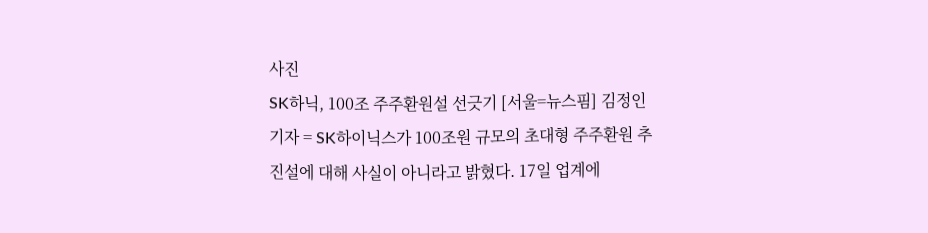사진
SK하닉, 100조 주주환원설 선긋기 [서울=뉴스핌] 김정인 기자 = SK하이닉스가 100조원 규모의 초대형 주주환원 추진설에 대해 사실이 아니라고 밝혔다. 17일 업계에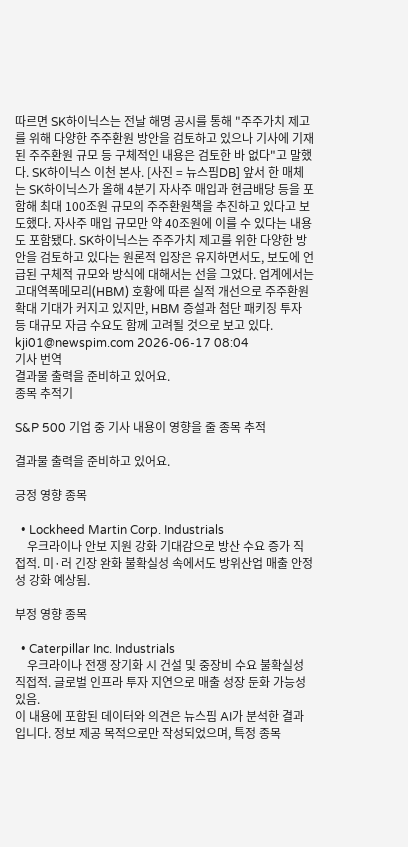따르면 SK하이닉스는 전날 해명 공시를 통해 "주주가치 제고를 위해 다양한 주주환원 방안을 검토하고 있으나 기사에 기재된 주주환원 규모 등 구체적인 내용은 검토한 바 없다"고 말했다. SK하이닉스 이천 본사. [사진 = 뉴스핌DB] 앞서 한 매체는 SK하이닉스가 올해 4분기 자사주 매입과 현금배당 등을 포함해 최대 100조원 규모의 주주환원책을 추진하고 있다고 보도했다. 자사주 매입 규모만 약 40조원에 이를 수 있다는 내용도 포함됐다. SK하이닉스는 주주가치 제고를 위한 다양한 방안을 검토하고 있다는 원론적 입장은 유지하면서도, 보도에 언급된 구체적 규모와 방식에 대해서는 선을 그었다. 업계에서는 고대역폭메모리(HBM) 호황에 따른 실적 개선으로 주주환원 확대 기대가 커지고 있지만, HBM 증설과 첨단 패키징 투자 등 대규모 자금 수요도 함께 고려될 것으로 보고 있다. kji01@newspim.com 2026-06-17 08:04
기사 번역
결과물 출력을 준비하고 있어요.
종목 추적기

S&P 500 기업 중 기사 내용이 영향을 줄 종목 추적

결과물 출력을 준비하고 있어요.

긍정 영향 종목

  • Lockheed Martin Corp. Industrials
    우크라이나 안보 지원 강화 기대감으로 방산 수요 증가 직접적. 미·러 긴장 완화 불확실성 속에서도 방위산업 매출 안정성 강화 예상됨.

부정 영향 종목

  • Caterpillar Inc. Industrials
    우크라이나 전쟁 장기화 시 건설 및 중장비 수요 불확실성 직접적. 글로벌 인프라 투자 지연으로 매출 성장 둔화 가능성 있음.
이 내용에 포함된 데이터와 의견은 뉴스핌 AI가 분석한 결과입니다. 정보 제공 목적으로만 작성되었으며, 특정 종목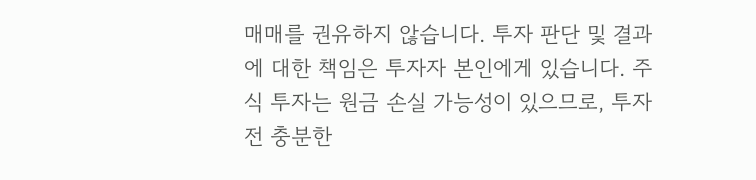매매를 권유하지 않습니다. 투자 판단 및 결과에 대한 책임은 투자자 본인에게 있습니다. 주식 투자는 원금 손실 가능성이 있으므로, 투자 전 충분한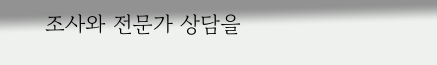조사와 전문가 상담을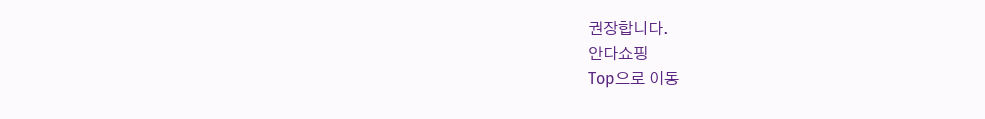권장합니다.
안다쇼핑
Top으로 이동